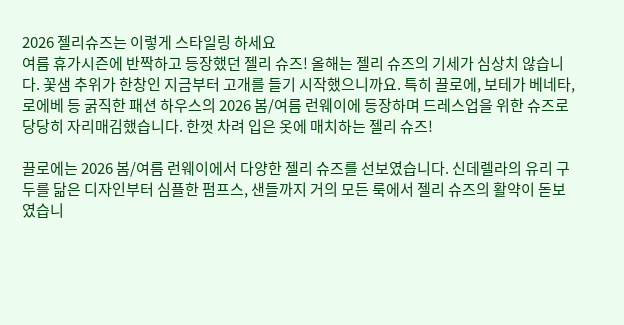2026 젤리슈즈는 이렇게 스타일링 하세요
여름 휴가시즌에 반짝하고 등장했던 젤리 슈즈! 올해는 젤리 슈즈의 기세가 심상치 않습니다. 꽃샘 추위가 한창인 지금부터 고개를 들기 시작했으니까요. 특히 끌로에, 보테가 베네타, 로에베 등 굵직한 패션 하우스의 2026 봄/여름 런웨이에 등장하며 드레스업을 위한 슈즈로 당당히 자리매김했습니다. 한껏 차려 입은 옷에 매치하는 젤리 슈즈!

끌로에는 2026 봄/여름 런웨이에서 다양한 젤리 슈즈를 선보였습니다. 신데렐라의 유리 구두를 닮은 디자인부터 심플한 펌프스, 샌들까지 거의 모든 룩에서 젤리 슈즈의 활약이 돋보였습니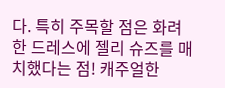다. 특히 주목할 점은 화려한 드레스에 젤리 슈즈를 매치했다는 점! 캐주얼한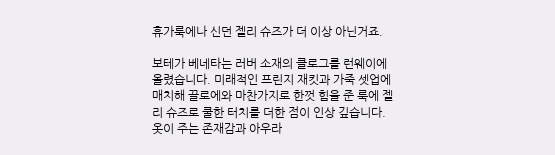휴가룩에나 신던 젤리 슈즈가 더 이상 아닌거죠.

보테가 베네타는 러버 소재의 클로그를 런웨이에 올렸습니다. 미래적인 프린지 재킷과 가죽 셋업에 매치해 끌로에와 마찬가지로 한껏 힘을 준 룩에 젤리 슈즈로 쿨한 터치를 더한 점이 인상 깊습니다. 옷이 주는 존재감과 아우라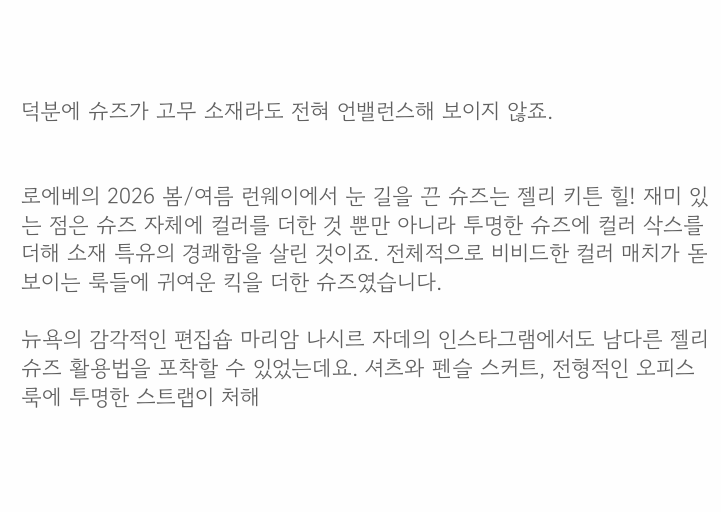덕분에 슈즈가 고무 소재라도 전혀 언밸런스해 보이지 않죠.


로에베의 2026 봄/여름 런웨이에서 눈 길을 끈 슈즈는 젤리 키튼 힐! 재미 있는 점은 슈즈 자체에 컬러를 더한 것 뿐만 아니라 투명한 슈즈에 컬러 삭스를 더해 소재 특유의 경쾌함을 살린 것이죠. 전체적으로 비비드한 컬러 매치가 돋보이는 룩들에 귀여운 킥을 더한 슈즈였습니다.

뉴욕의 감각적인 편집숍 마리암 나시르 자데의 인스타그램에서도 남다른 젤리 슈즈 활용법을 포착할 수 있었는데요. 셔츠와 펜슬 스커트, 전형적인 오피스 룩에 투명한 스트랩이 처해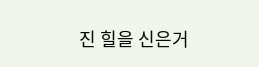진 힐을 신은거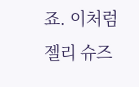죠. 이처럼 젤리 슈즈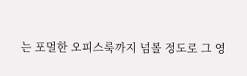는 포멀한 오피스룩까지 넘볼 정도로 그 영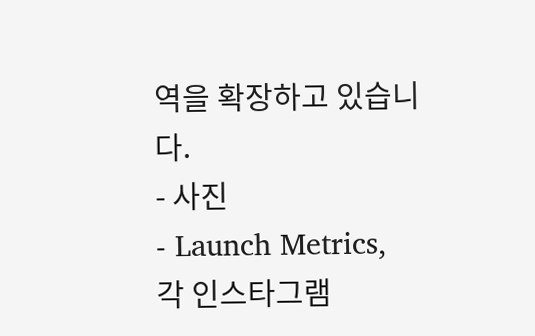역을 확장하고 있습니다.
- 사진
- Launch Metrics, 각 인스타그램